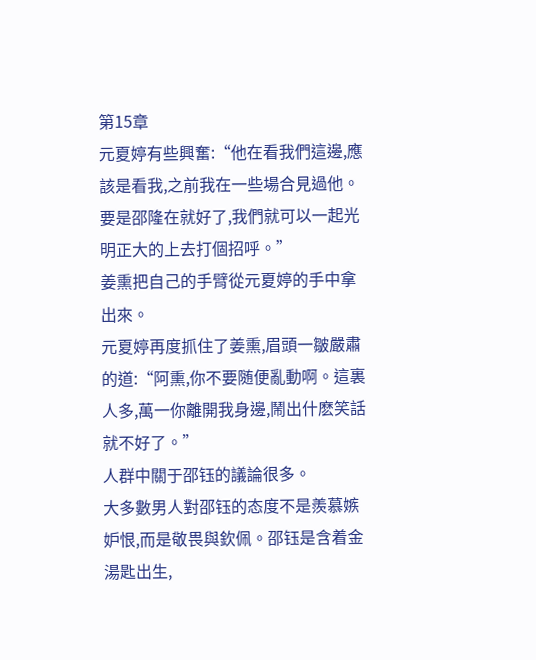第15章
元夏婷有些興奮:“他在看我們這邊,應該是看我,之前我在一些場合見過他。要是邵隆在就好了,我們就可以一起光明正大的上去打個招呼。”
姜熏把自己的手臂從元夏婷的手中拿出來。
元夏婷再度抓住了姜熏,眉頭一皺嚴肅的道:“阿熏,你不要随便亂動啊。這裏人多,萬一你離開我身邊,鬧出什麽笑話就不好了。”
人群中關于邵钰的議論很多。
大多數男人對邵钰的态度不是羨慕嫉妒恨,而是敬畏與欽佩。邵钰是含着金湯匙出生,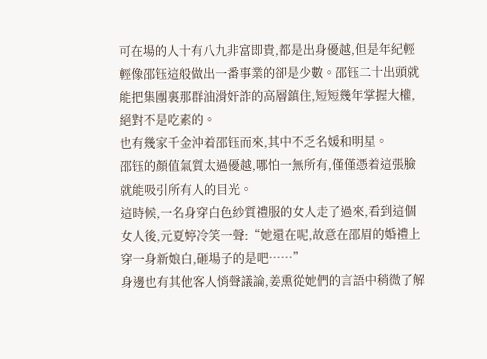可在場的人十有八九非富即貴,都是出身優越,但是年紀輕輕像邵钰這般做出一番事業的卻是少數。邵钰二十出頭就能把集團裏那群油滑奸詐的高層鎮住,短短幾年掌握大權,絕對不是吃素的。
也有幾家千金沖着邵钰而來,其中不乏名媛和明星。
邵钰的顏值氣質太過優越,哪怕一無所有,僅僅憑着這張臉就能吸引所有人的目光。
這時候,一名身穿白色紗質禮服的女人走了過來,看到這個女人後,元夏婷冷笑一聲:“她還在呢,故意在邵眉的婚禮上穿一身新娘白,砸場子的是吧……”
身邊也有其他客人悄聲議論,姜熏從她們的言語中稍微了解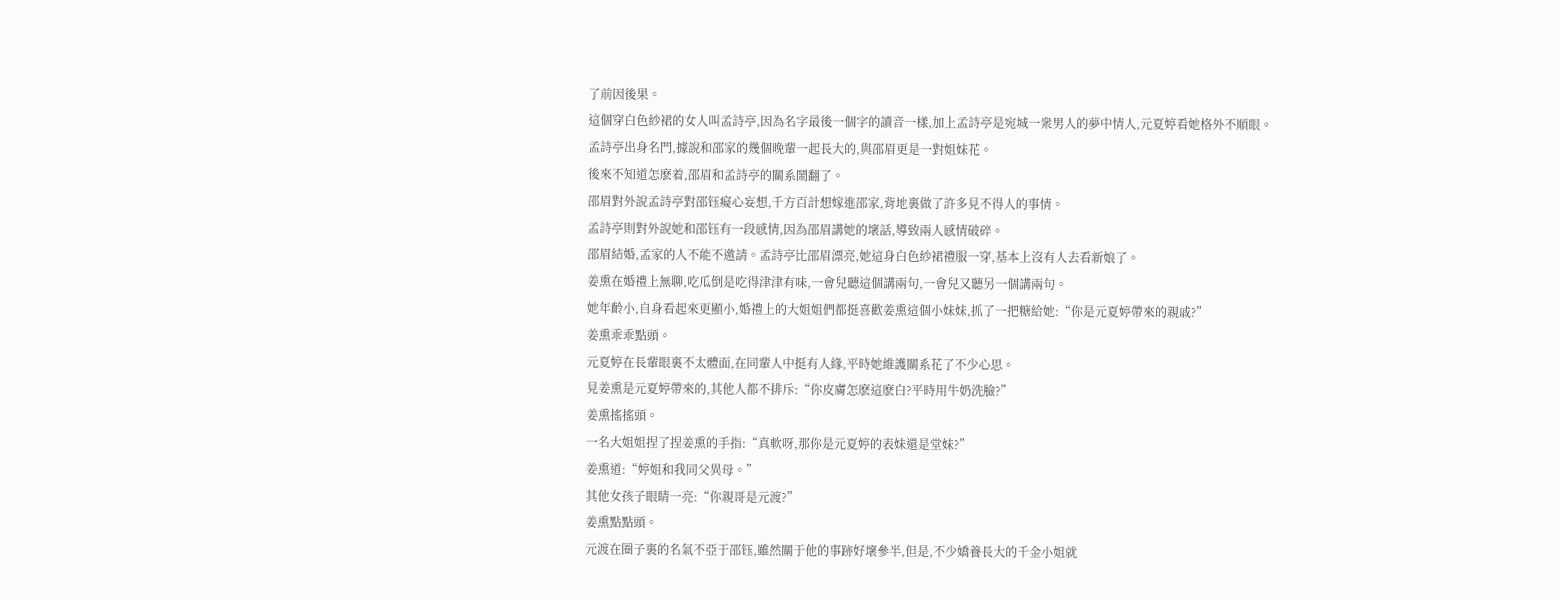了前因後果。
這個穿白色紗裙的女人叫孟詩亭,因為名字最後一個字的讀音一樣,加上孟詩亭是宛城一衆男人的夢中情人,元夏婷看她格外不順眼。
孟詩亭出身名門,據說和邵家的幾個晚輩一起長大的,與邵眉更是一對姐妹花。
後來不知道怎麽着,邵眉和孟詩亭的關系鬧翻了。
邵眉對外說孟詩亭對邵钰癡心妄想,千方百計想嫁進邵家,背地裏做了許多見不得人的事情。
孟詩亭則對外說她和邵钰有一段感情,因為邵眉講她的壞話,導致兩人感情破碎。
邵眉結婚,孟家的人不能不邀請。孟詩亭比邵眉漂亮,她這身白色紗裙禮服一穿,基本上沒有人去看新娘了。
姜熏在婚禮上無聊,吃瓜倒是吃得津津有味,一會兒聽這個講兩句,一會兒又聽另一個講兩句。
她年齡小,自身看起來更顯小,婚禮上的大姐姐們都挺喜歡姜熏這個小妹妹,抓了一把糖給她:“你是元夏婷帶來的親戚?”
姜熏乖乖點頭。
元夏婷在長輩眼裏不太體面,在同輩人中挺有人緣,平時她維護關系花了不少心思。
見姜熏是元夏婷帶來的,其他人都不排斥:“你皮膚怎麽這麽白?平時用牛奶洗臉?”
姜熏搖搖頭。
一名大姐姐捏了捏姜熏的手指:“真軟呀,那你是元夏婷的表妹還是堂妹?”
姜熏道:“婷姐和我同父異母。”
其他女孩子眼睛一亮:“你親哥是元渡?”
姜熏點點頭。
元渡在圈子裏的名氣不亞于邵钰,雖然關于他的事跡好壞參半,但是,不少嬌養長大的千金小姐就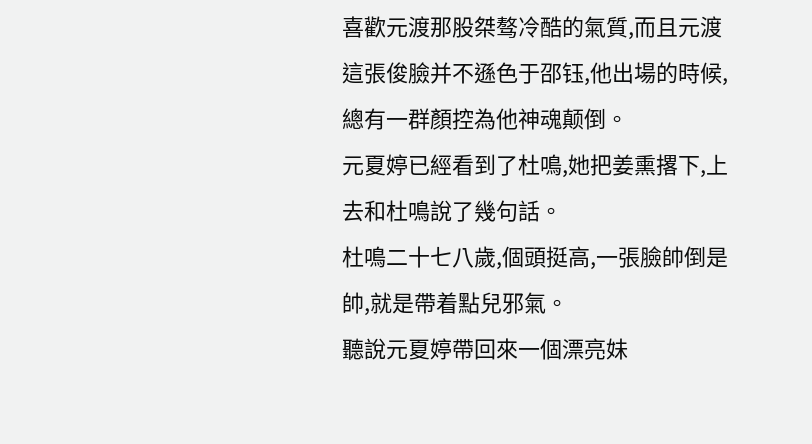喜歡元渡那股桀骜冷酷的氣質,而且元渡這張俊臉并不遜色于邵钰,他出場的時候,總有一群顏控為他神魂颠倒。
元夏婷已經看到了杜鳴,她把姜熏撂下,上去和杜鳴說了幾句話。
杜鳴二十七八歲,個頭挺高,一張臉帥倒是帥,就是帶着點兒邪氣。
聽說元夏婷帶回來一個漂亮妹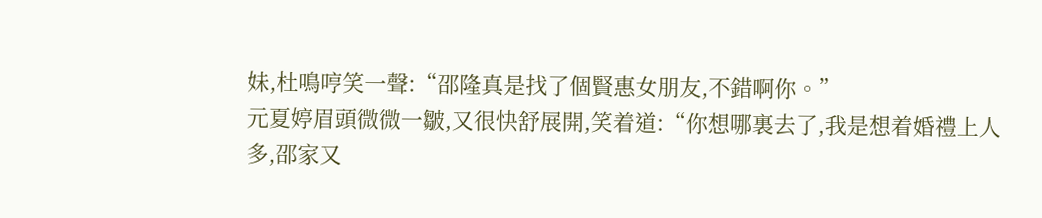妹,杜鳴哼笑一聲:“邵隆真是找了個賢惠女朋友,不錯啊你。”
元夏婷眉頭微微一皺,又很快舒展開,笑着道:“你想哪裏去了,我是想着婚禮上人多,邵家又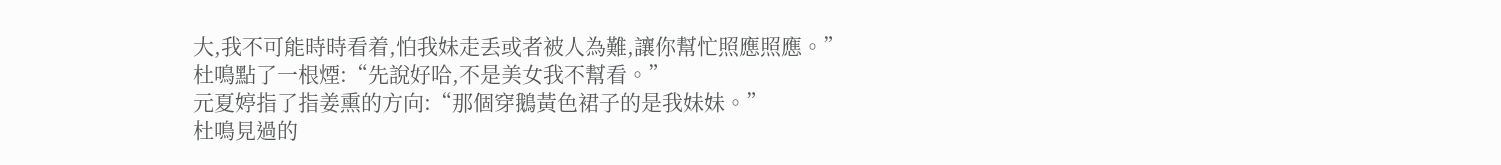大,我不可能時時看着,怕我妹走丢或者被人為難,讓你幫忙照應照應。”
杜鳴點了一根煙:“先說好哈,不是美女我不幫看。”
元夏婷指了指姜熏的方向:“那個穿鵝黃色裙子的是我妹妹。”
杜鳴見過的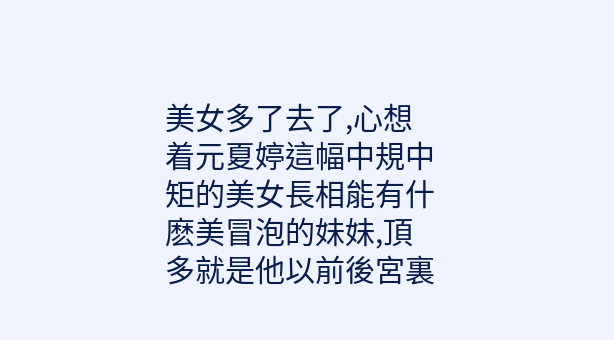美女多了去了,心想着元夏婷這幅中規中矩的美女長相能有什麽美冒泡的妹妹,頂多就是他以前後宮裏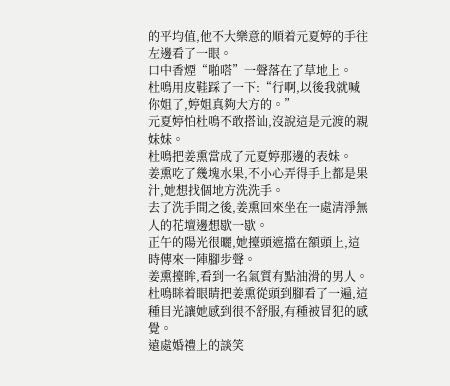的平均值,他不大樂意的順着元夏婷的手往左邊看了一眼。
口中香煙“啪嗒”一聲落在了草地上。
杜鳴用皮鞋踩了一下:“行啊,以後我就喊你姐了,婷姐真夠大方的。”
元夏婷怕杜鳴不敢搭讪,沒說這是元渡的親妹妹。
杜鳴把姜熏當成了元夏婷那邊的表妹。
姜熏吃了幾塊水果,不小心弄得手上都是果汁,她想找個地方洗洗手。
去了洗手間之後,姜熏回來坐在一處清淨無人的花壇邊想歇一歇。
正午的陽光很曬,她擡頭遮擋在額頭上,這時傳來一陣腳步聲。
姜熏擡眸,看到一名氣質有點油滑的男人。
杜鳴眯着眼睛把姜熏從頭到腳看了一遍,這種目光讓她感到很不舒服,有種被冒犯的感覺。
遠處婚禮上的談笑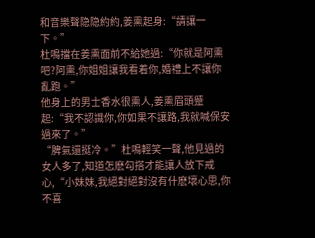和音樂聲隐隐約約,姜熏起身:“請讓一下。”
杜鳴擋在姜熏面前不給她過:“你就是阿熏吧?阿熏,你姐姐讓我看着你,婚禮上不讓你亂跑。”
他身上的男士香水很熏人,姜熏眉頭蹙起:“我不認識你,你如果不讓路,我就喊保安過來了。”
“脾氣還挺冷。”杜鳴輕笑一聲,他見過的女人多了,知道怎麽勾搭才能讓人放下戒心,“小妹妹,我絕對絕對沒有什麽壞心思,你不喜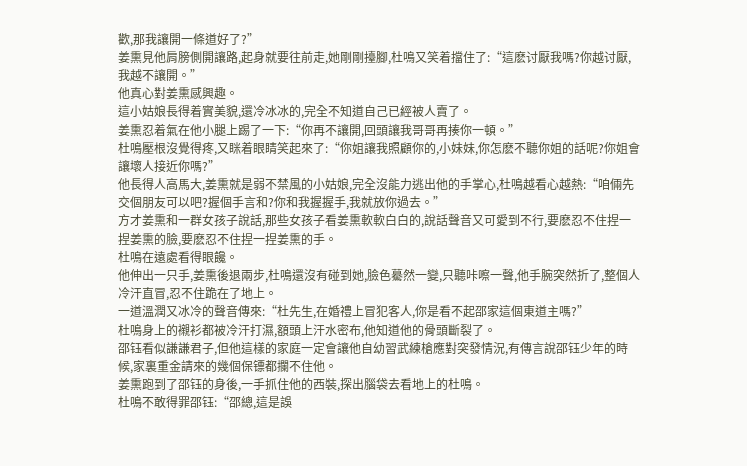歡,那我讓開一條道好了?”
姜熏見他肩膀側開讓路,起身就要往前走,她剛剛擡腳,杜鳴又笑着擋住了:“這麽讨厭我嗎?你越讨厭,我越不讓開。”
他真心對姜熏感興趣。
這小姑娘長得着實美貌,還冷冰冰的,完全不知道自己已經被人賣了。
姜熏忍着氣在他小腿上踢了一下:“你再不讓開,回頭讓我哥哥再揍你一頓。”
杜鳴壓根沒覺得疼,又眯着眼睛笑起來了:“你姐讓我照顧你的,小妹妹,你怎麽不聽你姐的話呢?你姐會讓壞人接近你嗎?”
他長得人高馬大,姜熏就是弱不禁風的小姑娘,完全沒能力逃出他的手掌心,杜鳴越看心越熱:“咱倆先交個朋友可以吧?握個手言和?你和我握握手,我就放你過去。”
方才姜熏和一群女孩子說話,那些女孩子看姜熏軟軟白白的,說話聲音又可愛到不行,要麽忍不住捏一捏姜熏的臉,要麽忍不住捏一捏姜熏的手。
杜鳴在遠處看得眼饞。
他伸出一只手,姜熏後退兩步,杜鳴還沒有碰到她,臉色驀然一變,只聽咔嚓一聲,他手腕突然折了,整個人冷汗直冒,忍不住跪在了地上。
一道溫潤又冰冷的聲音傳來:“杜先生,在婚禮上冒犯客人,你是看不起邵家這個東道主嗎?”
杜鳴身上的襯衫都被冷汗打濕,額頭上汗水密布,他知道他的骨頭斷裂了。
邵钰看似謙謙君子,但他這樣的家庭一定會讓他自幼習武練槍應對突發情況,有傳言說邵钰少年的時候,家裏重金請來的幾個保镖都攔不住他。
姜熏跑到了邵钰的身後,一手抓住他的西裝,探出腦袋去看地上的杜鳴。
杜鳴不敢得罪邵钰:“邵總,這是誤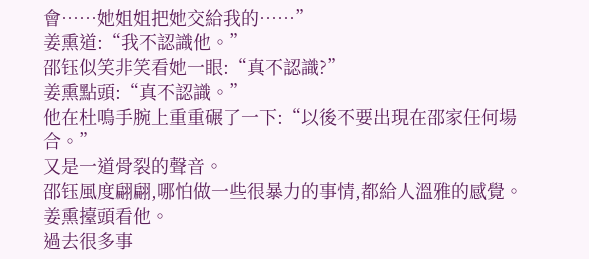會……她姐姐把她交給我的……”
姜熏道:“我不認識他。”
邵钰似笑非笑看她一眼:“真不認識?”
姜熏點頭:“真不認識。”
他在杜鳴手腕上重重碾了一下:“以後不要出現在邵家任何場合。”
又是一道骨裂的聲音。
邵钰風度翩翩,哪怕做一些很暴力的事情,都給人溫雅的感覺。
姜熏擡頭看他。
過去很多事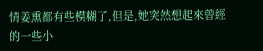情姜熏都有些模糊了,但是,她突然想起來曾經的一些小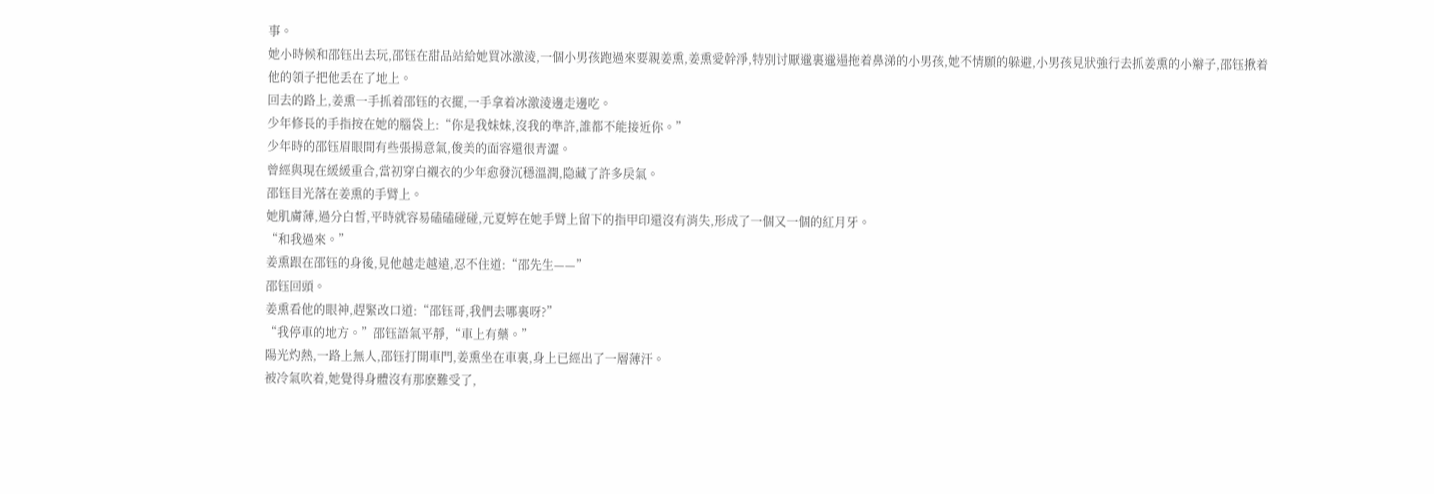事。
她小時候和邵钰出去玩,邵钰在甜品站給她買冰激淩,一個小男孩跑過來要親姜熏,姜熏愛幹淨,特別讨厭邋裏邋遢拖着鼻涕的小男孩,她不情願的躲避,小男孩見狀強行去抓姜熏的小辮子,邵钰揪着他的領子把他丢在了地上。
回去的路上,姜熏一手抓着邵钰的衣擺,一手拿着冰激淩邊走邊吃。
少年修長的手指按在她的腦袋上:“你是我妹妹,沒我的準許,誰都不能接近你。”
少年時的邵钰眉眼間有些張揚意氣,俊美的面容還很青澀。
曾經與現在緩緩重合,當初穿白襯衣的少年愈發沉穩溫潤,隐藏了許多戾氣。
邵钰目光落在姜熏的手臂上。
她肌膚薄,過分白皙,平時就容易磕磕碰碰,元夏婷在她手臂上留下的指甲印還沒有消失,形成了一個又一個的紅月牙。
“和我過來。”
姜熏跟在邵钰的身後,見他越走越遠,忍不住道:“邵先生——”
邵钰回頭。
姜熏看他的眼神,趕緊改口道:“邵钰哥,我們去哪裏呀?”
“我停車的地方。”邵钰語氣平靜,“車上有藥。”
陽光灼熱,一路上無人,邵钰打開車門,姜熏坐在車裏,身上已經出了一層薄汗。
被冷氣吹着,她覺得身體沒有那麽難受了,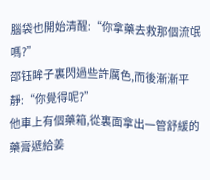腦袋也開始清醒:“你拿藥去救那個流氓嗎?”
邵钰眸子裏閃過些許厲色,而後漸漸平靜:“你覺得呢?”
他車上有個藥箱,從裏面拿出一管舒緩的藥膏遞給姜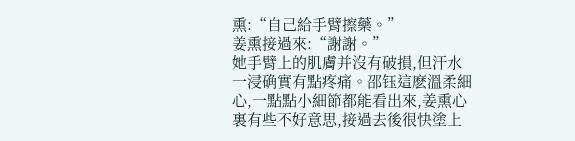熏:“自己給手臂擦藥。”
姜熏接過來:“謝謝。”
她手臂上的肌膚并沒有破損,但汗水一浸确實有點疼痛。邵钰這麽溫柔細心,一點點小細節都能看出來,姜熏心裏有些不好意思,接過去後很快塗上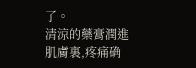了。
清涼的藥膏潤進肌膚裏,疼痛确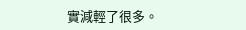實減輕了很多。